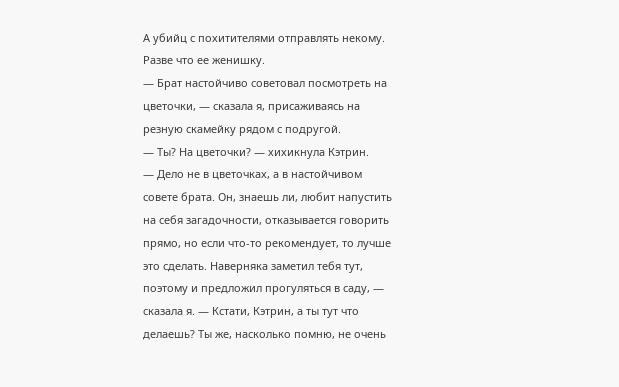А убийц с похитителями отправлять некому. Разве что ее женишку.
— Брат настойчиво советовал посмотреть на цветочки, — сказала я, присаживаясь на резную скамейку рядом с подругой.
— Ты? На цветочки? — хихикнула Кэтрин.
— Дело не в цветочках, а в настойчивом совете брата. Он, знаешь ли, любит напустить на себя загадочности, отказывается говорить прямо, но если что-то рекомендует, то лучше это сделать. Наверняка заметил тебя тут, поэтому и предложил прогуляться в саду, — сказала я. — Кстати, Кэтрин, а ты тут что делаешь? Ты же, насколько помню, не очень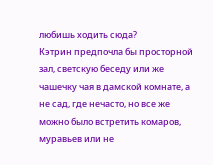любишь ходить сюда?
Кэтрин предпочла бы просторной зал, светскую беседу или же чашечку чая в дамской комнате, а не сад, где нечасто, но все же можно было встретить комаров, муравьев или не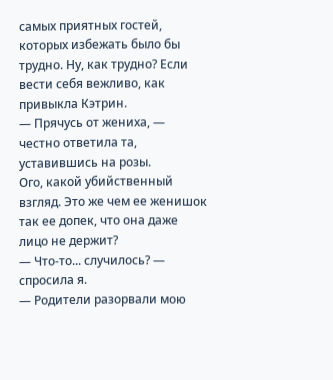самых приятных гостей, которых избежать было бы трудно. Ну, как трудно? Если вести себя вежливо, как привыкла Кэтрин.
— Прячусь от жениха, — честно ответила та, уставившись на розы.
Ого, какой убийственный взгляд. Это же чем ее женишок так ее допек, что она даже лицо не держит?
— Что-то... случилось? — спросила я.
— Родители разорвали мою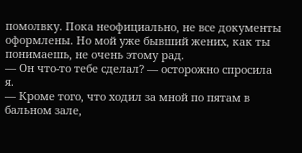помолвку. Пока неофициально, не все документы оформлены. Но мой уже бывший жених, как ты понимаешь, не очень этому рад.
— Он что-то тебе сделал? — осторожно спросила я.
— Кроме того, что ходил за мной по пятам в бальном зале,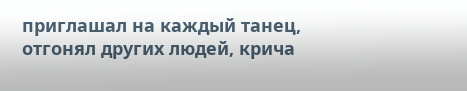приглашал на каждый танец, отгонял других людей, крича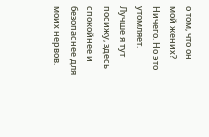о том, что он мой жених? Ничего. Но это утомляет. Лучше я тут посижу, здесь спокойнее и безопаснее для моих нервов.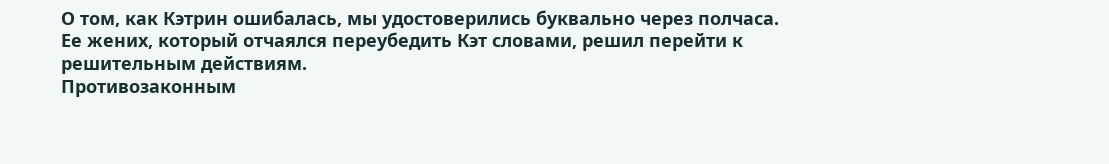О том, как Кэтрин ошибалась, мы удостоверились буквально через полчаса. Ее жених, который отчаялся переубедить Кэт словами, решил перейти к решительным действиям.
Противозаконным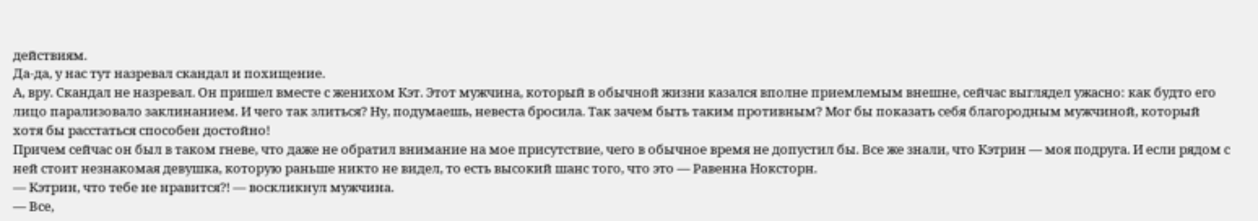действиям.
Да-да, у нас тут назревал скандал и похищение.
А, вру. Скандал не назревал. Он пришел вместе с женихом Кэт. Этот мужчина, который в обычной жизни казался вполне приемлемым внешне, сейчас выглядел ужасно: как будто его лицо парализовало заклинанием. И чего так злиться? Ну, подумаешь, невеста бросила. Так зачем быть таким противным? Мог бы показать себя благородным мужчиной, который хотя бы расстаться способен достойно!
Причем сейчас он был в таком гневе, что даже не обратил внимание на мое присутствие, чего в обычное время не допустил бы. Все же знали, что Кэтрин — моя подруга. И если рядом с ней стоит незнакомая девушка, которую раньше никто не видел, то есть высокий шанс того, что это — Равенна Ноксторн.
— Кэтрин, что тебе не нравится?! — воскликнул мужчина.
— Все,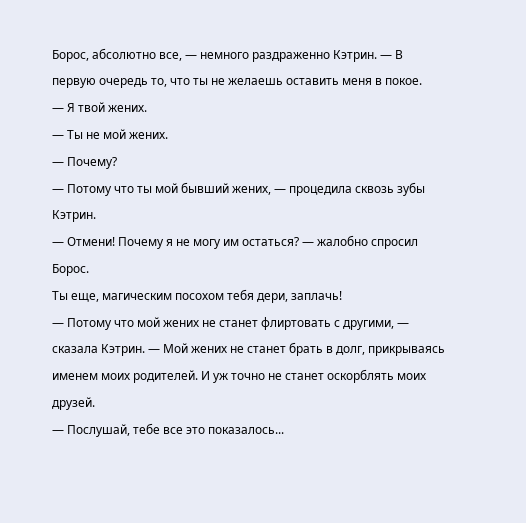Борос, абсолютно все, — немного раздраженно Кэтрин. — В первую очередь то, что ты не желаешь оставить меня в покое.
— Я твой жених.
— Ты не мой жених.
— Почему?
— Потому что ты мой бывший жених, — процедила сквозь зубы Кэтрин.
— Отмени! Почему я не могу им остаться? — жалобно спросил Борос.
Ты еще, магическим посохом тебя дери, заплачь!
— Потому что мой жених не станет флиртовать с другими, — сказала Кэтрин. — Мой жених не станет брать в долг, прикрываясь именем моих родителей. И уж точно не станет оскорблять моих друзей.
— Послушай, тебе все это показалось...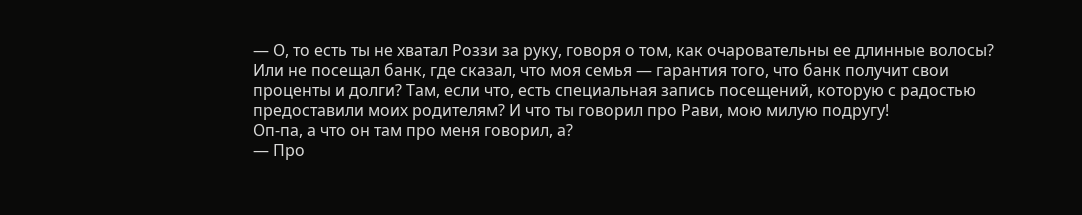— О, то есть ты не хватал Роззи за руку, говоря о том, как очаровательны ее длинные волосы? Или не посещал банк, где сказал, что моя семья — гарантия того, что банк получит свои проценты и долги? Там, если что, есть специальная запись посещений, которую с радостью предоставили моих родителям? И что ты говорил про Рави, мою милую подругу!
Оп-па, а что он там про меня говорил, а?
— Про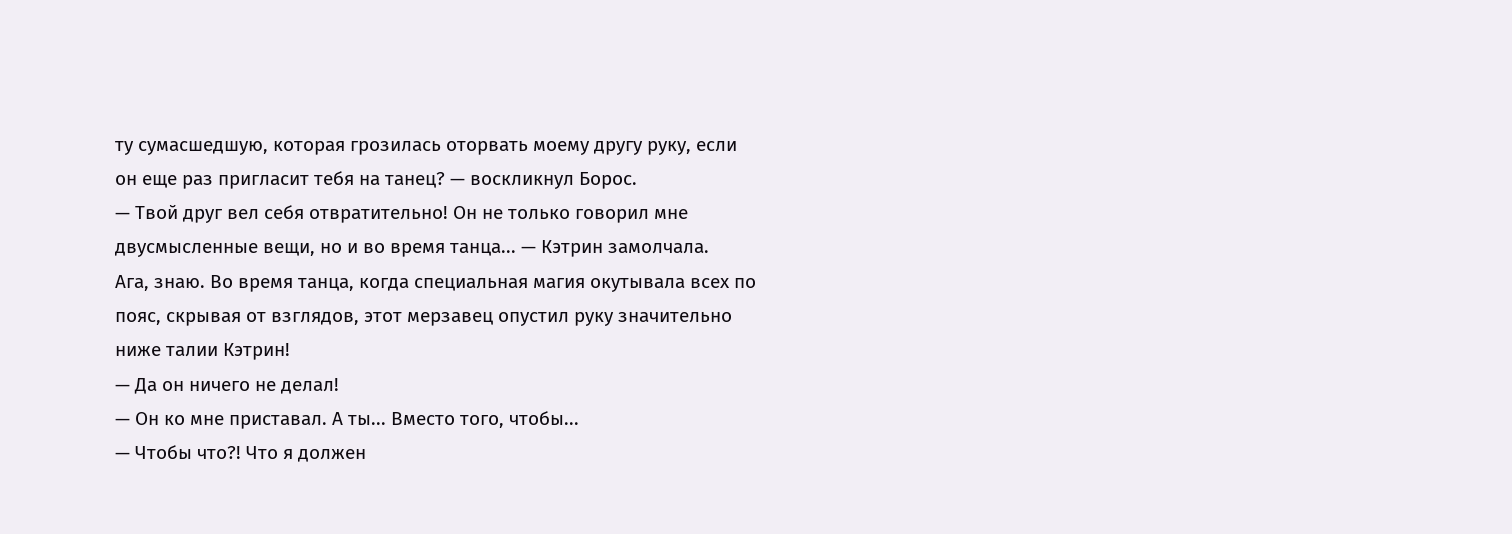ту сумасшедшую, которая грозилась оторвать моему другу руку, если он еще раз пригласит тебя на танец? — воскликнул Борос.
— Твой друг вел себя отвратительно! Он не только говорил мне двусмысленные вещи, но и во время танца... — Кэтрин замолчала.
Ага, знаю. Во время танца, когда специальная магия окутывала всех по пояс, скрывая от взглядов, этот мерзавец опустил руку значительно ниже талии Кэтрин!
— Да он ничего не делал!
— Он ко мне приставал. А ты... Вместо того, чтобы...
— Чтобы что?! Что я должен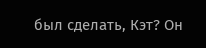был сделать, Кэт? Он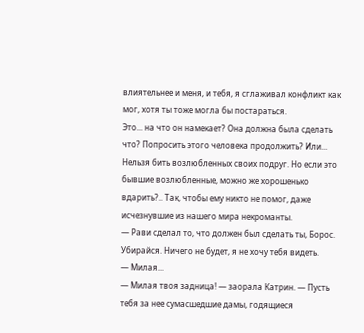влиятельнее и меня, и тебя, я сглаживал конфликт как мог, хотя ты тоже могла бы постараться.
Это... на что он намекает? Она должна была сделать что? Попросить этого человека продолжить? Или...
Нельзя бить возлюбленных своих подруг. Но если это бывшие возлюбленные, можно же хорошенько вдарить?.. Так, чтобы ему никто не помог, даже исчезнувшие из нашего мира некроманты.
— Рави сделал то, что должен был сделать ты, Борос. Убирайся. Ничего не будет, я не хочу тебя видеть.
— Милая...
— Милая твоя задница! — заорала Катрин. — Пусть тебя за нее сумасшедшие дамы, годящиеся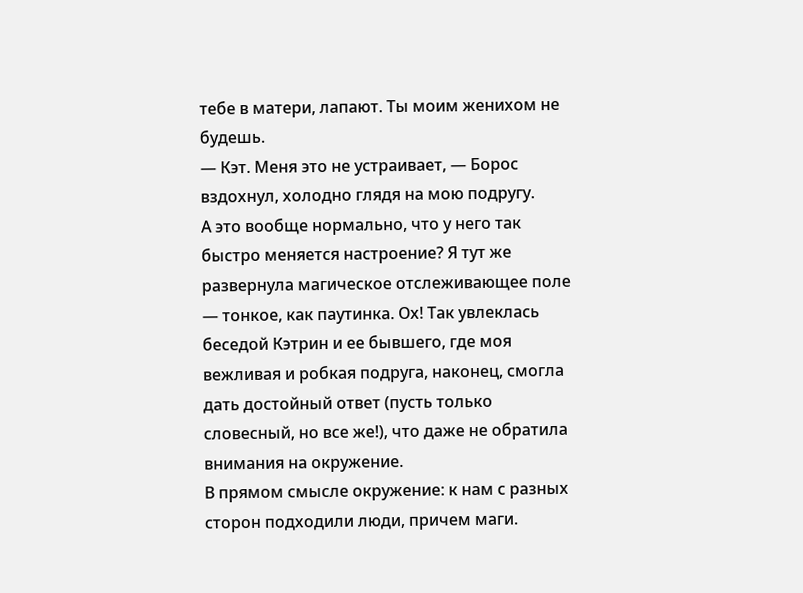тебе в матери, лапают. Ты моим женихом не будешь.
— Кэт. Меня это не устраивает, — Борос вздохнул, холодно глядя на мою подругу.
А это вообще нормально, что у него так быстро меняется настроение? Я тут же развернула магическое отслеживающее поле — тонкое, как паутинка. Ох! Так увлеклась беседой Кэтрин и ее бывшего, где моя вежливая и робкая подруга, наконец, смогла дать достойный ответ (пусть только словесный, но все же!), что даже не обратила внимания на окружение.
В прямом смысле окружение: к нам с разных сторон подходили люди, причем маги.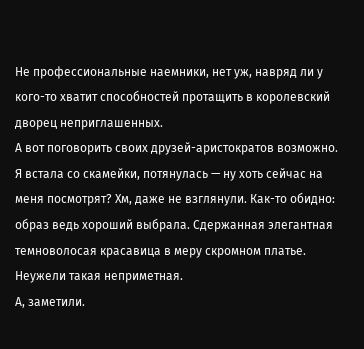Не профессиональные наемники, нет уж, навряд ли у кого-то хватит способностей протащить в королевский дворец неприглашенных.
А вот поговорить своих друзей-аристократов возможно.
Я встала со скамейки, потянулась — ну хоть сейчас на меня посмотрят? Хм, даже не взглянули. Как-то обидно: образ ведь хороший выбрала. Сдержанная элегантная темноволосая красавица в меру скромном платье. Неужели такая неприметная.
А, заметили.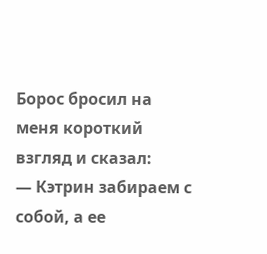Борос бросил на меня короткий взгляд и сказал:
— Кэтрин забираем с собой, а ее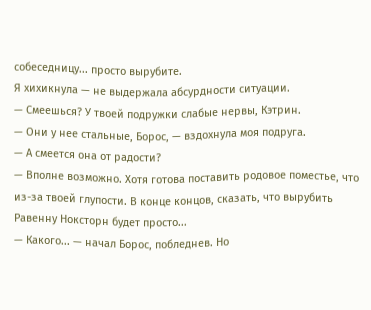собеседницу... просто вырубите.
Я хихикнула — не выдержала абсурдности ситуации.
— Смеешься? У твоей подружки слабые нервы, Кэтрин.
— Они у нее стальные, Борос, — вздохнула моя подруга.
— А смеется она от радости?
— Вполне возможно. Хотя готова поставить родовое поместье, что из-за твоей глупости. В конце концов, сказать, что вырубить Равенну Ноксторн будет просто...
— Какого... — начал Борос, побледнев. Но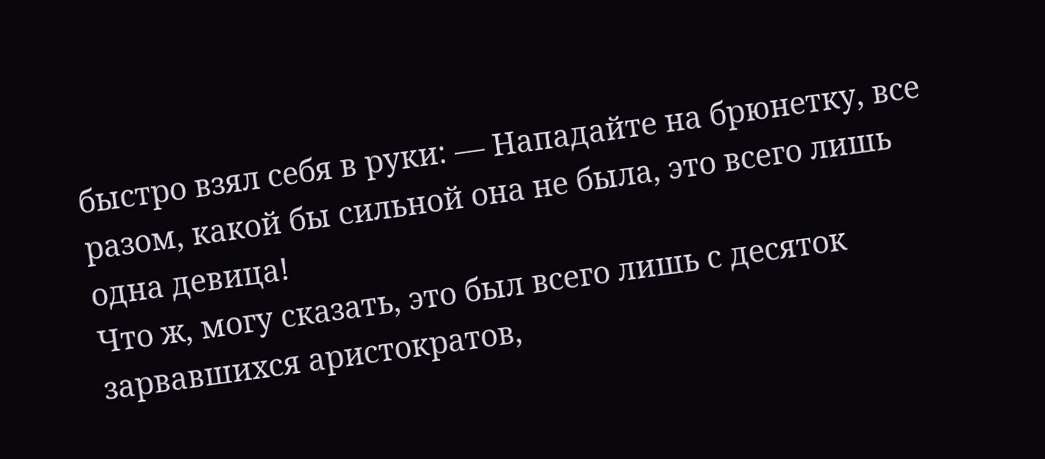быстро взял себя в руки: — Нападайте на брюнетку, все разом, какой бы сильной она не была, это всего лишь одна девица!
Что ж, могу сказать, это был всего лишь с десяток зарвавшихся аристократов,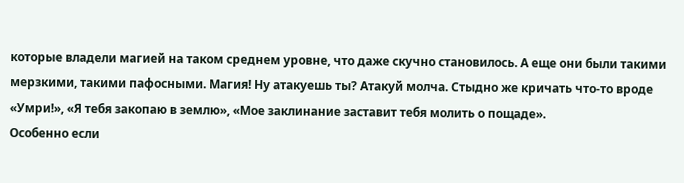которые владели магией на таком среднем уровне, что даже скучно становилось. А еще они были такими мерзкими, такими пафосными. Магия! Ну атакуешь ты? Атакуй молча. Стыдно же кричать что-то вроде «Умри!», «Я тебя закопаю в землю», «Мое заклинание заставит тебя молить о пощаде».
Особенно если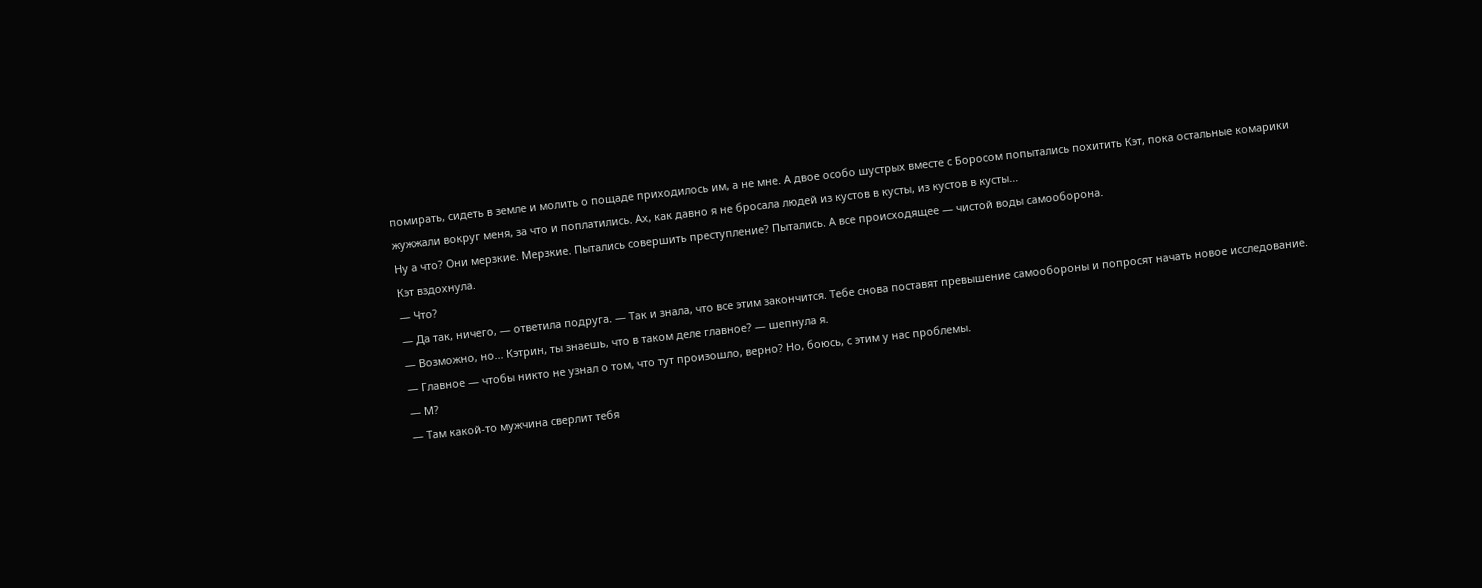помирать, сидеть в земле и молить о пощаде приходилось им, а не мне. А двое особо шустрых вместе с Боросом попытались похитить Кэт, пока остальные комарики жужжали вокруг меня, за что и поплатились. Ах, как давно я не бросала людей из кустов в кусты, из кустов в кусты...
Ну а что? Они мерзкие. Мерзкие. Пытались совершить преступление? Пытались. А все происходящее — чистой воды самооборона.
Кэт вздохнула.
— Что?
— Да так, ничего, — ответила подруга. — Так и знала, что все этим закончится. Тебе снова поставят превышение самообороны и попросят начать новое исследование.
— Возможно, но... Кэтрин, ты знаешь, что в таком деле главное? — шепнула я.
— Главное — чтобы никто не узнал о том, что тут произошло, верно? Но, боюсь, с этим у нас проблемы.
— М?
— Там какой-то мужчина сверлит тебя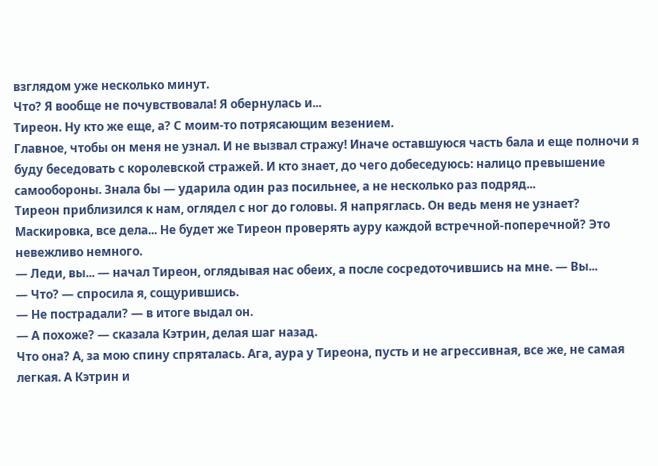взглядом уже несколько минут.
Что? Я вообще не почувствовала! Я обернулась и...
Тиреон. Ну кто же еще, а? С моим-то потрясающим везением.
Главное, чтобы он меня не узнал. И не вызвал стражу! Иначе оставшуюся часть бала и еще полночи я буду беседовать с королевской стражей. И кто знает, до чего добеседуюсь: налицо превышение самообороны. Знала бы — ударила один раз посильнее, а не несколько раз подряд...
Тиреон приблизился к нам, оглядел с ног до головы. Я напряглась. Он ведь меня не узнает? Маскировка, все дела... Не будет же Тиреон проверять ауру каждой встречной-поперечной? Это невежливо немного.
— Леди, вы... — начал Тиреон, оглядывая нас обеих, а после сосредоточившись на мне. — Вы...
— Что? — спросила я, сощурившись.
— Не пострадали? — в итоге выдал он.
— А похоже? — сказала Кэтрин, делая шаг назад.
Что она? А, за мою спину спряталась. Ага, аура у Тиреона, пусть и не агрессивная, все же, не самая легкая. А Кэтрин и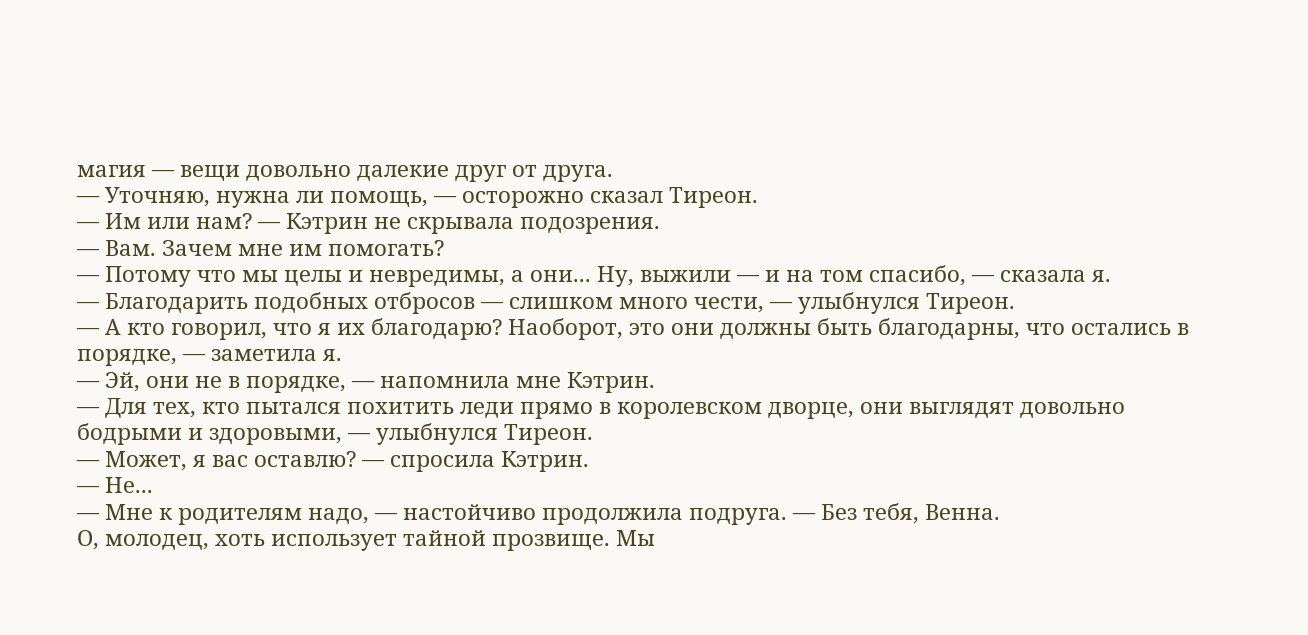магия — вещи довольно далекие друг от друга.
— Уточняю, нужна ли помощь, — осторожно сказал Тиреон.
— Им или нам? — Кэтрин не скрывала подозрения.
— Вам. Зачем мне им помогать?
— Потому что мы целы и невредимы, а они... Ну, выжили — и на том спасибо, — сказала я.
— Благодарить подобных отбросов — слишком много чести, — улыбнулся Тиреон.
— А кто говорил, что я их благодарю? Наоборот, это они должны быть благодарны, что остались в порядке, — заметила я.
— Эй, они не в порядке, — напомнила мне Кэтрин.
— Для тех, кто пытался похитить леди прямо в королевском дворце, они выглядят довольно бодрыми и здоровыми, — улыбнулся Тиреон.
— Может, я вас оставлю? — спросила Кэтрин.
— Не...
— Мне к родителям надо, — настойчиво продолжила подруга. — Без тебя, Венна.
О, молодец, хоть использует тайной прозвище. Мы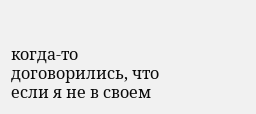когда-то договорились, что если я не в своем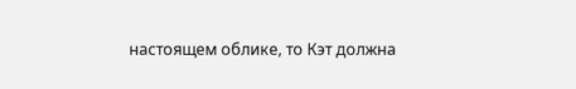настоящем облике, то Кэт должна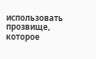использовать прозвище, которое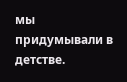мы придумывали в детстве.